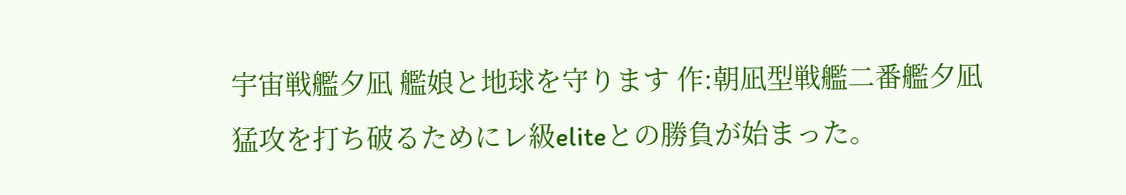宇宙戦艦夕凪 艦娘と地球を守ります 作:朝凪型戦艦二番艦夕凪
猛攻を打ち破るためにレ級eliteとの勝負が始まった。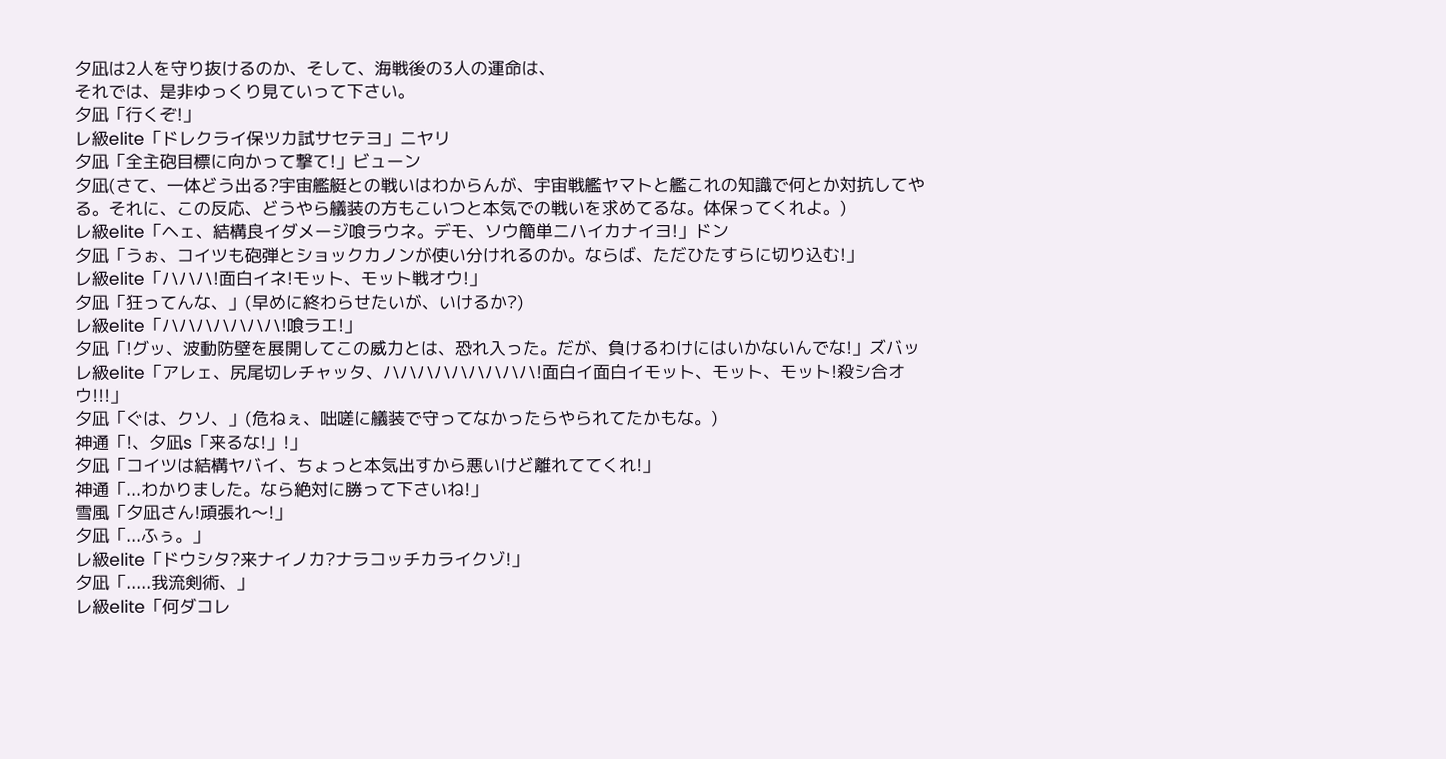夕凪は2人を守り抜けるのか、そして、海戦後の3人の運命は、
それでは、是非ゆっくり見ていって下さい。
夕凪「行くぞ!」
レ級elite「ドレクライ保ツカ試サセテヨ」ニヤリ
夕凪「全主砲目標に向かって撃て!」ビューン
夕凪(さて、一体どう出る?宇宙艦艇との戦いはわからんが、宇宙戦艦ヤマトと艦これの知識で何とか対抗してやる。それに、この反応、どうやら艤装の方もこいつと本気での戦いを求めてるな。体保ってくれよ。)
レ級elite「ヘェ、結構良イダメージ喰ラウネ。デモ、ソウ簡単ニハイカナイヨ!」ドン
夕凪「うぉ、コイツも砲弾とショックカノンが使い分けれるのか。ならば、ただひたすらに切り込む!」
レ級elite「ハハハ!面白イネ!モット、モット戦オウ!」
夕凪「狂ってんな、」(早めに終わらせたいが、いけるか?)
レ級elite「ハハハハハハハ!喰ラエ!」
夕凪「!グッ、波動防壁を展開してこの威力とは、恐れ入った。だが、負けるわけにはいかないんでな!」ズバッ
レ級elite「アレェ、尻尾切レチャッタ、ハハハハハハハハハ!面白イ面白イモット、モット、モット!殺シ合オウ!!!」
夕凪「ぐは、クソ、」(危ねぇ、咄嗟に艤装で守ってなかったらやられてたかもな。)
神通「!、夕凪s「来るな!」!」
夕凪「コイツは結構ヤバイ、ちょっと本気出すから悪いけど離れててくれ!」
神通「...わかりました。なら絶対に勝って下さいね!」
雪風「夕凪さん!頑張れ〜!」
夕凪「...ふぅ。」
レ級elite「ドウシタ?来ナイノカ?ナラコッチカライクゾ!」
夕凪「.....我流剣術、」
レ級elite「何ダコレ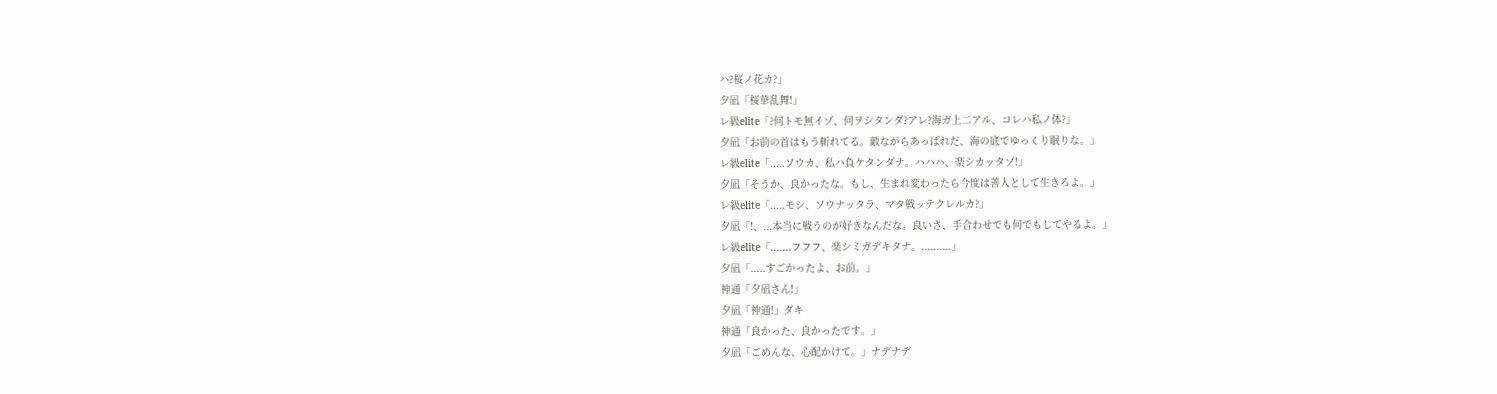ハ?桜ノ花カ?」
夕凪「桜華乱舞!」
レ級elite「?何トモ無イゾ、何ヲシタンダ?アレ?海ガ上二アル、コレハ私ノ体?」
夕凪「お前の首はもう斬れてる。敵ながらあっぱれだ、海の底でゆっくり眠りな。」
レ級elite「.....ソウカ、私ハ負ケタンダナ。ハハハ、楽シカッタゾ!」
夕凪「そうか、良かったな。もし、生まれ変わったら今度は善人として生きろよ。」
レ級elite「.....モシ、ソウナッタラ、マタ戦ッテクレルカ?」
夕凪「!、...本当に戦うのが好きなんだな。良いさ、手合わせでも何でもしてやるよ。」
レ級elite「.......フフフ、楽シミガデキタナ。..........」
夕凪「.....すごかったよ、お前。」
神通「夕凪さん!」
夕凪「神通!」ダキ
神通「良かった、良かったです。」
夕凪「ごめんな、心配かけて。」ナデナデ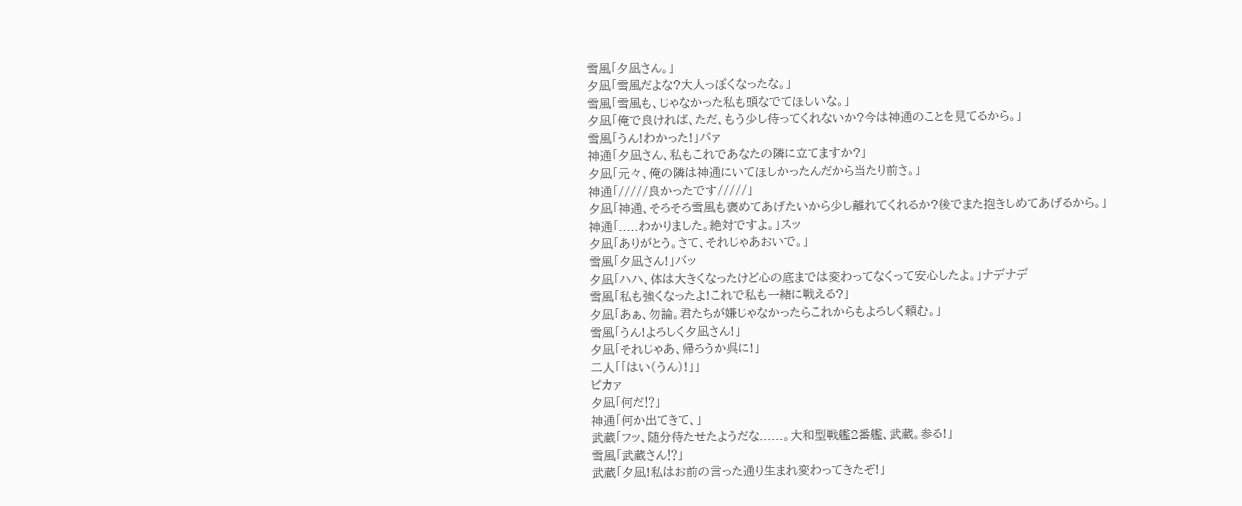雪風「夕凪さん。」
夕凪「雪風だよな?大人っぽくなったな。」
雪風「雪風も、じゃなかった私も頭なでてほしいな。」
夕凪「俺で良ければ、ただ、もう少し待ってくれないか?今は神通のことを見てるから。」
雪風「うん!わかった!」パァ
神通「夕凪さん、私もこれであなたの隣に立てますか?」
夕凪「元々、俺の隣は神通にいてほしかったんだから当たり前さ。」
神通「/////良かったです/////」
夕凪「神通、そろそろ雪風も褒めてあげたいから少し離れてくれるか?後でまた抱きしめてあげるから。」
神通「.....わかりました。絶対ですよ。」スッ
夕凪「ありがとう。さて、それじゃあおいで。」
雪風「夕凪さん!」バッ
夕凪「ハハ、体は大きくなったけど心の底までは変わってなくって安心したよ。」ナデナデ
雪風「私も強くなったよ!これで私も一緒に戦える?」
夕凪「あぁ、勿論。君たちが嫌じゃなかったらこれからもよろしく頼む。」
雪風「うん!よろしく夕凪さん!」
夕凪「それじゃあ、帰ろうか呉に!」
二人「「はい(うん)!」」
ピカァ
夕凪「何だ⁉」
神通「何か出てきて、」
武蔵「フッ、随分待たせたようだな......。大和型戦艦2番艦、武蔵。参る!」
雪風「武蔵さん⁉」
武蔵「夕凪!私はお前の言った通り生まれ変わってきたぞ!」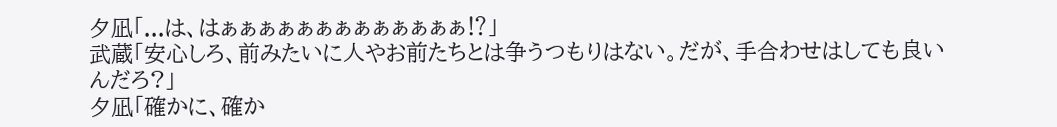夕凪「...は、はぁぁぁぁぁぁぁぁぁぁぁぁぁ⁉」
武蔵「安心しろ、前みたいに人やお前たちとは争うつもりはない。だが、手合わせはしても良いんだろ?」
夕凪「確かに、確か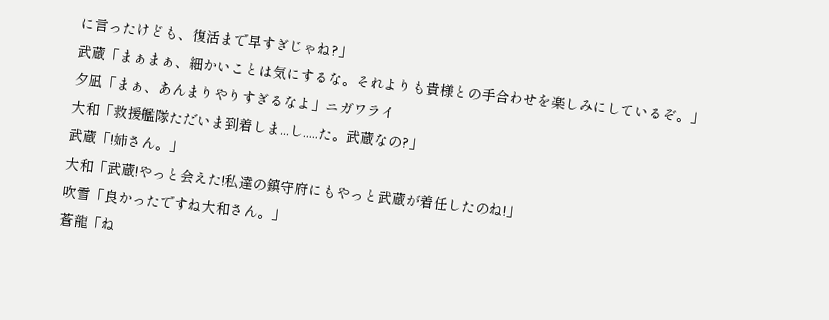に言ったけども、復活まで早すぎじゃね?」
武蔵「まぁまぁ、細かいことは気にするな。それよりも貴様との手合わせを楽しみにしているぞ。」
夕凪「まぁ、あんまりやりすぎるなよ」ニガワライ
大和「救援艦隊ただいま到着しま...し.....た。武蔵なの?」
武蔵「!姉さん。」
大和「武蔵!やっと会えた!私達の鎮守府にもやっと武蔵が着任したのね!」
吹雪「良かったですね大和さん。」
蒼龍「ね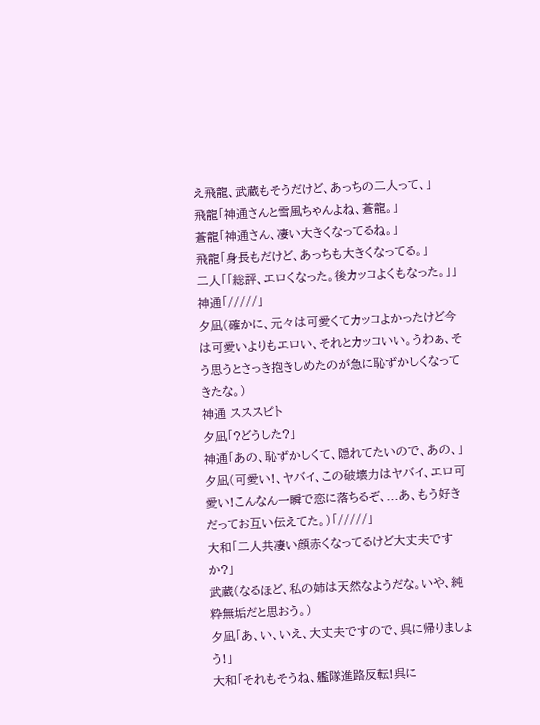え飛龍、武蔵もそうだけど、あっちの二人って、」
飛龍「神通さんと雪風ちゃんよね、蒼龍。」
蒼龍「神通さん、凄い大きくなってるね。」
飛龍「身長もだけど、あっちも大きくなってる。」
二人「「総評、エロくなった。後カッコよくもなった。」」
神通「/////」
夕凪(確かに、元々は可愛くてカッコよかったけど今は可愛いよりもエロい、それとカッコいい。うわぁ、そう思うとさっき抱きしめたのが急に恥ずかしくなってきたな。)
神通 スススピト
夕凪「?どうした?」
神通「あの、恥ずかしくて、隠れてたいので、あの、」
夕凪(可愛い!、ヤバイ、この破壊力はヤバイ、エロ可愛い!こんなん一瞬で恋に落ちるぞ、...あ、もう好きだってお互い伝えてた。)「/////」
大和「二人共凄い顔赤くなってるけど大丈夫ですか?」
武蔵(なるほど、私の姉は天然なようだな。いや、純粋無垢だと思おう。)
夕凪「あ、い、いえ、大丈夫ですので、呉に帰りましょう!」
大和「それもそうね、艦隊進路反転!呉に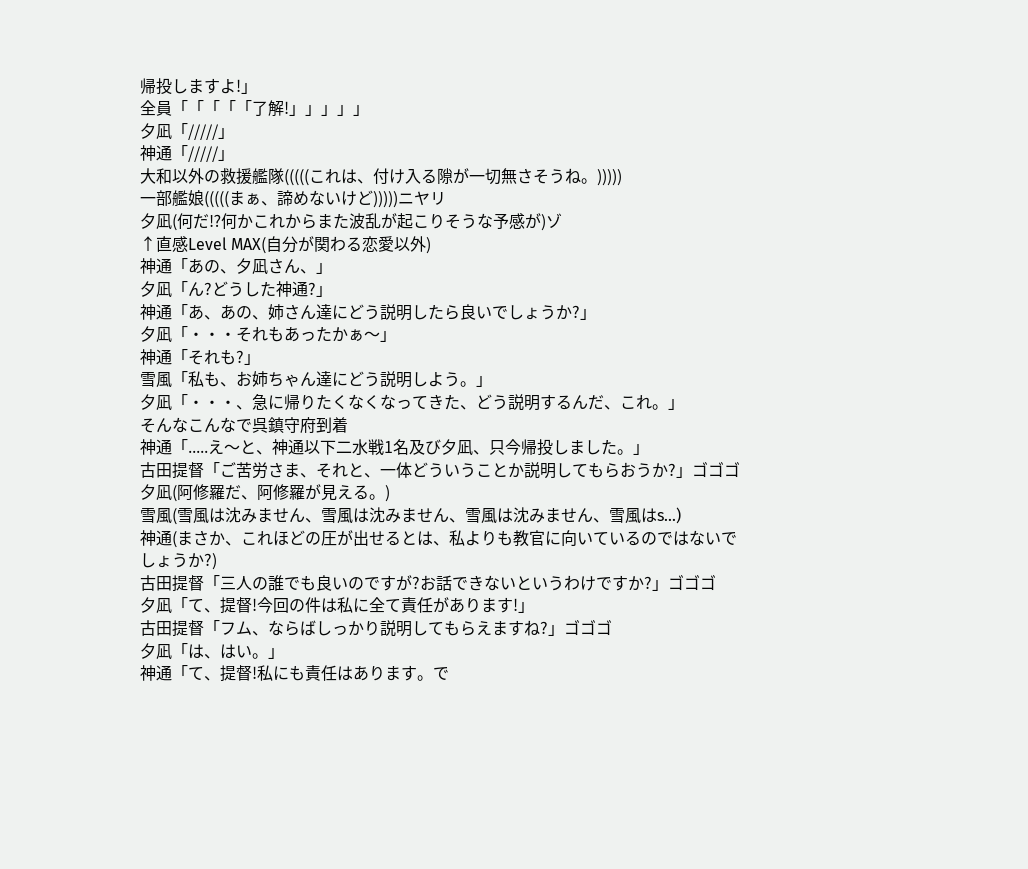帰投しますよ!」
全員「「「「「了解!」」」」」
夕凪「/////」
神通「/////」
大和以外の救援艦隊(((((これは、付け入る隙が一切無さそうね。)))))
一部艦娘(((((まぁ、諦めないけど)))))ニヤリ
夕凪(何だ⁉何かこれからまた波乱が起こりそうな予感が)ゾ
↑直感Level MAX(自分が関わる恋愛以外)
神通「あの、夕凪さん、」
夕凪「ん?どうした神通?」
神通「あ、あの、姉さん達にどう説明したら良いでしょうか?」
夕凪「・・・それもあったかぁ〜」
神通「それも?」
雪風「私も、お姉ちゃん達にどう説明しよう。」
夕凪「・・・、急に帰りたくなくなってきた、どう説明するんだ、これ。」
そんなこんなで呉鎮守府到着
神通「.....え〜と、神通以下二水戦1名及び夕凪、只今帰投しました。」
古田提督「ご苦労さま、それと、一体どういうことか説明してもらおうか?」ゴゴゴ
夕凪(阿修羅だ、阿修羅が見える。)
雪風(雪風は沈みません、雪風は沈みません、雪風は沈みません、雪風はs...)
神通(まさか、これほどの圧が出せるとは、私よりも教官に向いているのではないでしょうか?)
古田提督「三人の誰でも良いのですが?お話できないというわけですか?」ゴゴゴ
夕凪「て、提督!今回の件は私に全て責任があります!」
古田提督「フム、ならばしっかり説明してもらえますね?」ゴゴゴ
夕凪「は、はい。」
神通「て、提督!私にも責任はあります。で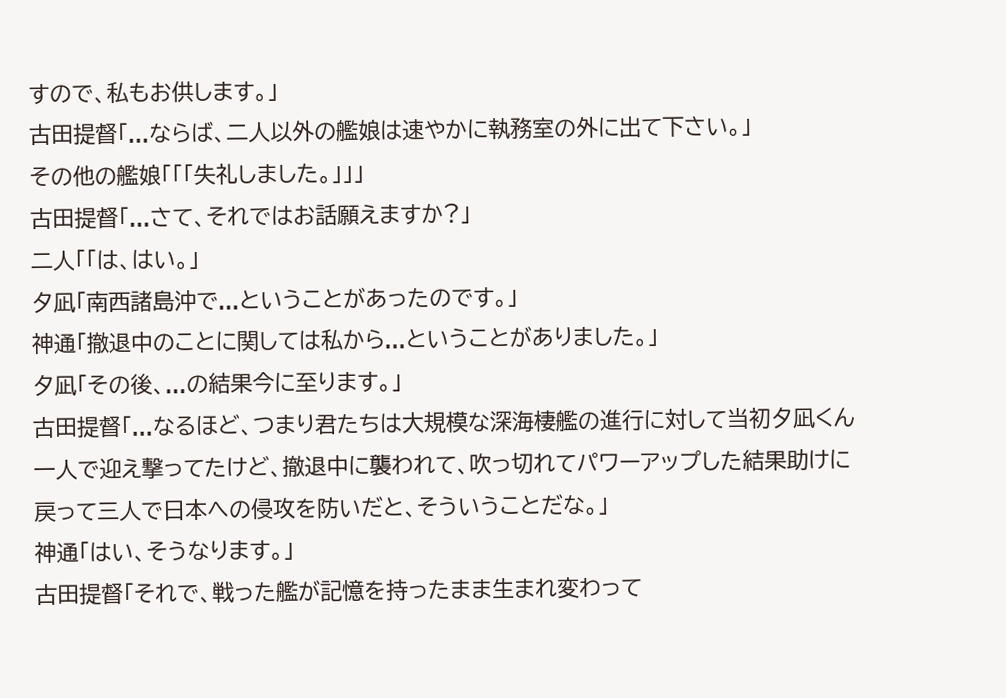すので、私もお供します。」
古田提督「...ならば、二人以外の艦娘は速やかに執務室の外に出て下さい。」
その他の艦娘「「「失礼しました。」」」
古田提督「...さて、それではお話願えますか?」
二人「「は、はい。」
夕凪「南西諸島沖で...ということがあったのです。」
神通「撤退中のことに関しては私から...ということがありました。」
夕凪「その後、...の結果今に至ります。」
古田提督「...なるほど、つまり君たちは大規模な深海棲艦の進行に対して当初夕凪くん一人で迎え撃ってたけど、撤退中に襲われて、吹っ切れてパワーアップした結果助けに戻って三人で日本への侵攻を防いだと、そういうことだな。」
神通「はい、そうなります。」
古田提督「それで、戦った艦が記憶を持ったまま生まれ変わって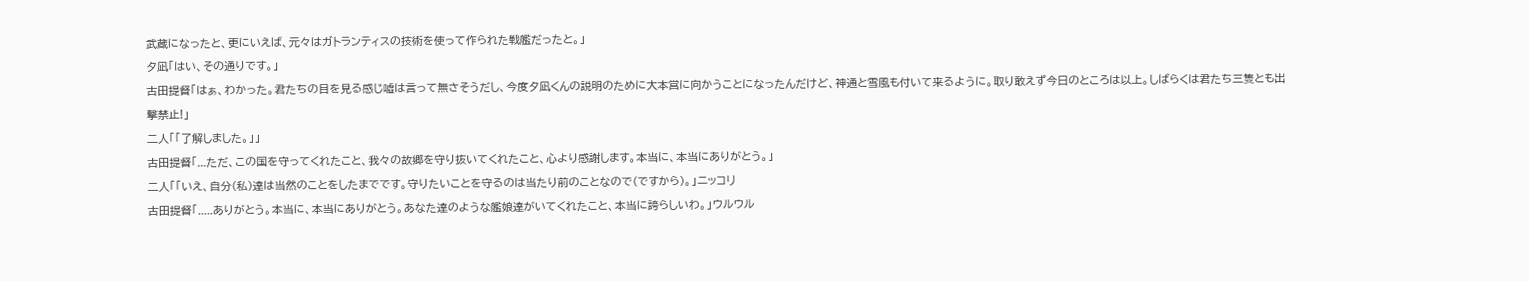武蔵になったと、更にいえば、元々はガトランティスの技術を使って作られた戦艦だったと。」
夕凪「はい、その通りです。」
古田提督「はぁ、わかった。君たちの目を見る感じ嘘は言って無さそうだし、今度夕凪くんの説明のために大本営に向かうことになったんだけど、神通と雪風も付いて来るように。取り敢えず今日のところは以上。しばらくは君たち三隻とも出撃禁止!」
二人「「了解しました。」」
古田提督「...ただ、この国を守ってくれたこと、我々の故郷を守り抜いてくれたこと、心より感謝します。本当に、本当にありがとう。」
二人「「いえ、自分(私)達は当然のことをしたまでです。守りたいことを守るのは当たり前のことなので(ですから)。」ニッコリ
古田提督「.....ありがとう。本当に、本当にありがとう。あなた達のような艦娘達がいてくれたこと、本当に誇らしいわ。」ウルウル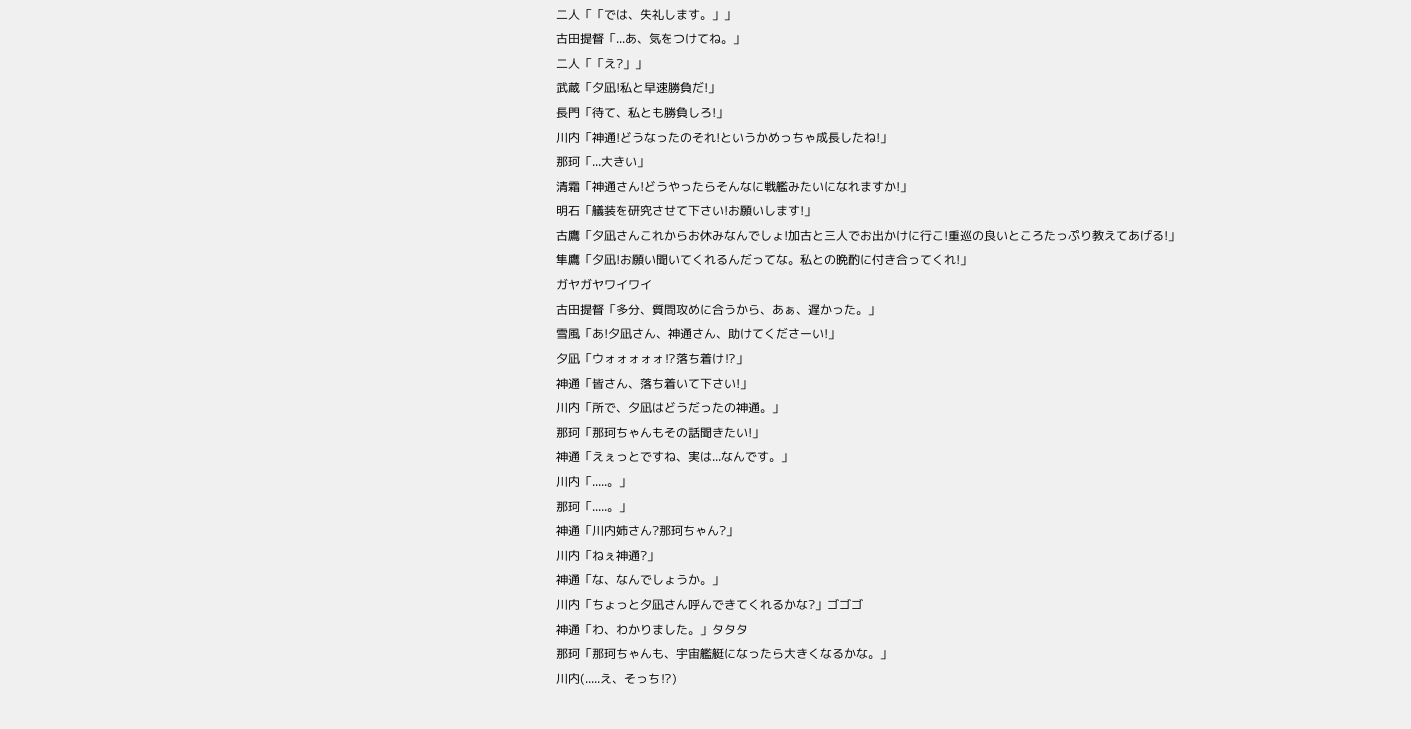二人「「では、失礼します。」」
古田提督「...あ、気をつけてね。」
二人「「え?」」
武蔵「夕凪!私と早速勝負だ!」
長門「待て、私とも勝負しろ!」
川内「神通!どうなったのそれ!というかめっちゃ成長したね!」
那珂「...大きい」
清霜「神通さん!どうやったらそんなに戦艦みたいになれますか!」
明石「艤装を研究させて下さい!お願いします!」
古鷹「夕凪さんこれからお休みなんでしょ!加古と三人でお出かけに行こ!重巡の良いところたっぷり教えてあげる!」
隼鷹「夕凪!お願い聞いてくれるんだってな。私との晩酌に付き合ってくれ!」
ガヤガヤワイワイ
古田提督「多分、質問攻めに合うから、あぁ、遅かった。」
雪風「あ!夕凪さん、神通さん、助けてくださーい!」
夕凪「ウォォォォォ⁉落ち着け⁉」
神通「皆さん、落ち着いて下さい!」
川内「所で、夕凪はどうだったの神通。」
那珂「那珂ちゃんもその話聞きたい!」
神通「えぇっとですね、実は...なんです。」
川内「.....。」
那珂「.....。」
神通「川内姉さん?那珂ちゃん?」
川内「ねぇ神通?」
神通「な、なんでしょうか。」
川内「ちょっと夕凪さん呼んできてくれるかな?」ゴゴゴ
神通「わ、わかりました。」タタタ
那珂「那珂ちゃんも、宇宙艦艇になったら大きくなるかな。」
川内(.....え、そっち⁉)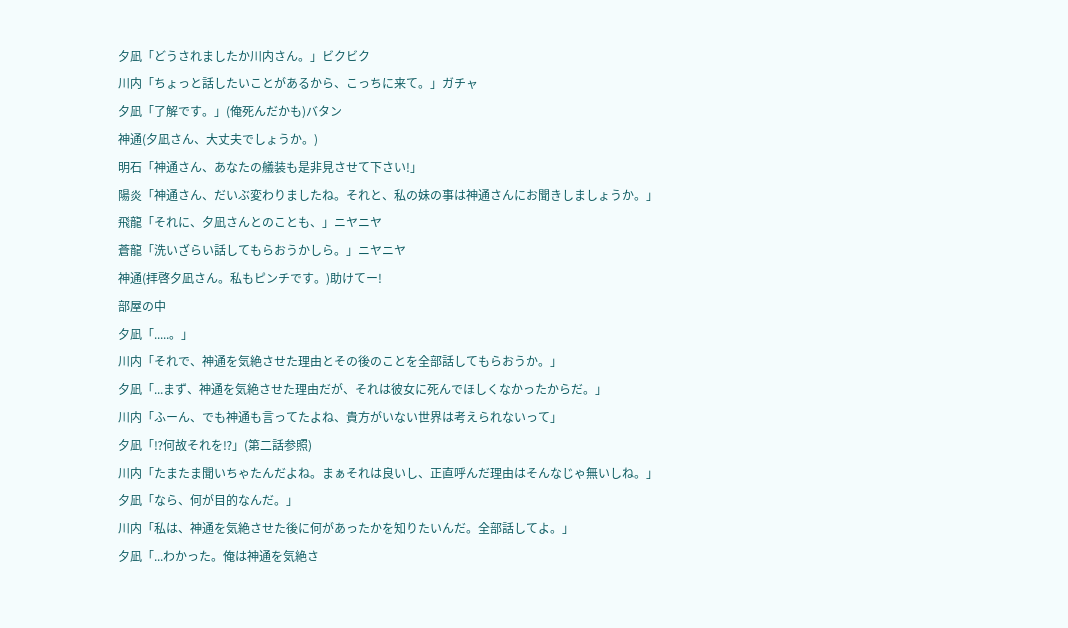夕凪「どうされましたか川内さん。」ビクビク
川内「ちょっと話したいことがあるから、こっちに来て。」ガチャ
夕凪「了解です。」(俺死んだかも)バタン
神通(夕凪さん、大丈夫でしょうか。)
明石「神通さん、あなたの艤装も是非見させて下さい!」
陽炎「神通さん、だいぶ変わりましたね。それと、私の妹の事は神通さんにお聞きしましょうか。」
飛龍「それに、夕凪さんとのことも、」ニヤニヤ
蒼龍「洗いざらい話してもらおうかしら。」ニヤニヤ
神通(拝啓夕凪さん。私もピンチです。)助けてー!
部屋の中
夕凪「.....。」
川内「それで、神通を気絶させた理由とその後のことを全部話してもらおうか。」
夕凪「...まず、神通を気絶させた理由だが、それは彼女に死んでほしくなかったからだ。」
川内「ふーん、でも神通も言ってたよね、貴方がいない世界は考えられないって」
夕凪「⁉何故それを⁉」(第二話参照)
川内「たまたま聞いちゃたんだよね。まぁそれは良いし、正直呼んだ理由はそんなじゃ無いしね。」
夕凪「なら、何が目的なんだ。」
川内「私は、神通を気絶させた後に何があったかを知りたいんだ。全部話してよ。」
夕凪「...わかった。俺は神通を気絶さ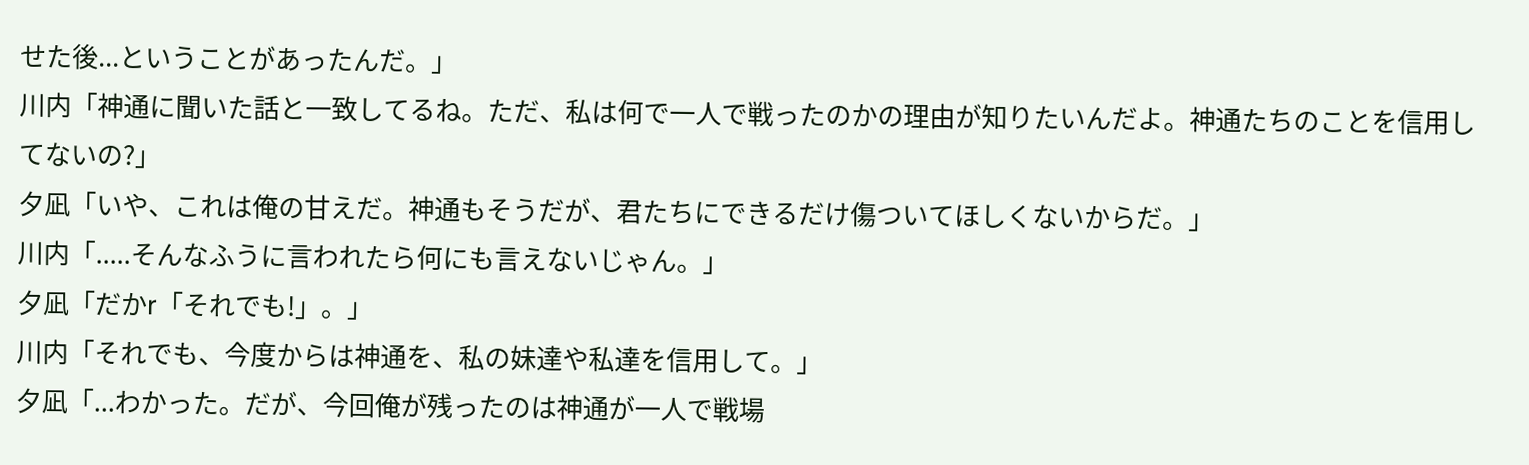せた後...ということがあったんだ。」
川内「神通に聞いた話と一致してるね。ただ、私は何で一人で戦ったのかの理由が知りたいんだよ。神通たちのことを信用してないの?」
夕凪「いや、これは俺の甘えだ。神通もそうだが、君たちにできるだけ傷ついてほしくないからだ。」
川内「.....そんなふうに言われたら何にも言えないじゃん。」
夕凪「だかr「それでも!」。」
川内「それでも、今度からは神通を、私の妹達や私達を信用して。」
夕凪「...わかった。だが、今回俺が残ったのは神通が一人で戦場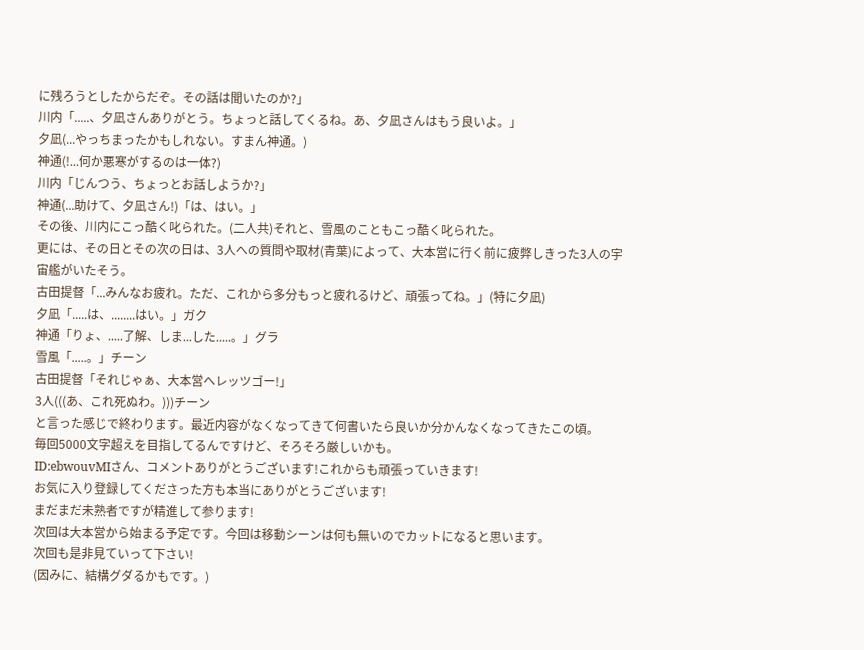に残ろうとしたからだぞ。その話は聞いたのか?」
川内「.....、夕凪さんありがとう。ちょっと話してくるね。あ、夕凪さんはもう良いよ。」
夕凪(...やっちまったかもしれない。すまん神通。)
神通(!...何か悪寒がするのは一体?)
川内「じんつう、ちょっとお話しようか?」
神通(...助けて、夕凪さん!)「は、はい。」
その後、川内にこっ酷く叱られた。(二人共)それと、雪風のこともこっ酷く叱られた。
更には、その日とその次の日は、3人への質問や取材(青葉)によって、大本営に行く前に疲弊しきった3人の宇宙艦がいたそう。
古田提督「...みんなお疲れ。ただ、これから多分もっと疲れるけど、頑張ってね。」(特に夕凪)
夕凪「.....は、........はい。」ガク
神通「りょ、.....了解、しま...した.....。」グラ
雪風「.....。」チーン
古田提督「それじゃぁ、大本営へレッツゴー!」
3人(((あ、これ死ぬわ。)))チーン
と言った感じで終わります。最近内容がなくなってきて何書いたら良いか分かんなくなってきたこの頃。
毎回5000文字超えを目指してるんですけど、そろそろ厳しいかも。
ID:ebwouvMIさん、コメントありがとうございます!これからも頑張っていきます!
お気に入り登録してくださった方も本当にありがとうございます!
まだまだ未熟者ですが精進して参ります!
次回は大本営から始まる予定です。今回は移動シーンは何も無いのでカットになると思います。
次回も是非見ていって下さい!
(因みに、結構グダるかもです。)